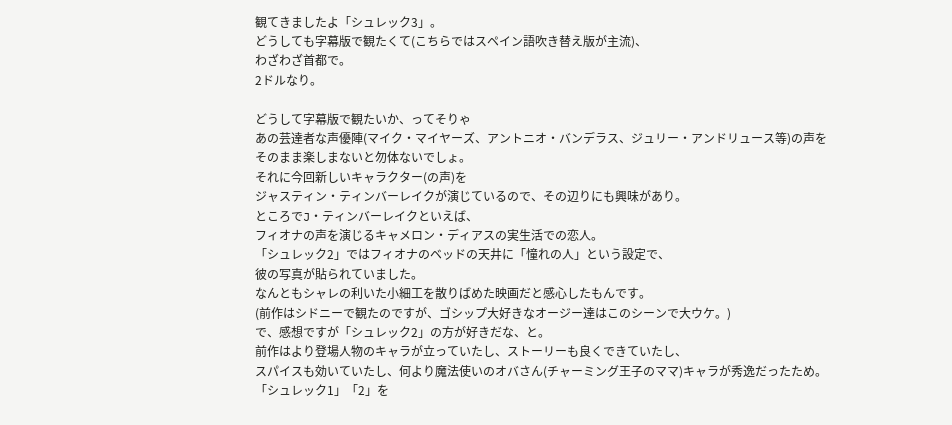観てきましたよ「シュレック3」。
どうしても字幕版で観たくて(こちらではスペイン語吹き替え版が主流)、
わざわざ首都で。
2ドルなり。

どうして字幕版で観たいか、ってそりゃ
あの芸達者な声優陣(マイク・マイヤーズ、アントニオ・バンデラス、ジュリー・アンドリュース等)の声を
そのまま楽しまないと勿体ないでしょ。
それに今回新しいキャラクター(の声)を
ジャスティン・ティンバーレイクが演じているので、その辺りにも興味があり。
ところでJ・ティンバーレイクといえば、
フィオナの声を演じるキャメロン・ディアスの実生活での恋人。
「シュレック2」ではフィオナのベッドの天井に「憧れの人」という設定で、
彼の写真が貼られていました。
なんともシャレの利いた小細工を散りばめた映画だと感心したもんです。
(前作はシドニーで観たのですが、ゴシップ大好きなオージー達はこのシーンで大ウケ。)
で、感想ですが「シュレック2」の方が好きだな、と。
前作はより登場人物のキャラが立っていたし、ストーリーも良くできていたし、
スパイスも効いていたし、何より魔法使いのオバさん(チャーミング王子のママ)キャラが秀逸だったため。
「シュレック1」「2」を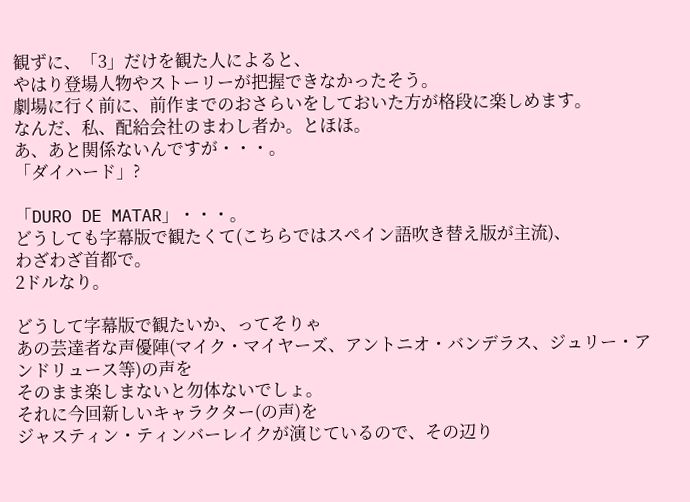観ずに、「3」だけを観た人によると、
やはり登場人物やストーリーが把握できなかったそう。
劇場に行く前に、前作までのおさらいをしておいた方が格段に楽しめます。
なんだ、私、配給会社のまわし者か。とほほ。
あ、あと関係ないんですが・・・。
「ダイハード」?

「DURO DE MATAR」・・・。
どうしても字幕版で観たくて(こちらではスペイン語吹き替え版が主流)、
わざわざ首都で。
2ドルなり。

どうして字幕版で観たいか、ってそりゃ
あの芸達者な声優陣(マイク・マイヤーズ、アントニオ・バンデラス、ジュリー・アンドリュース等)の声を
そのまま楽しまないと勿体ないでしょ。
それに今回新しいキャラクター(の声)を
ジャスティン・ティンバーレイクが演じているので、その辺り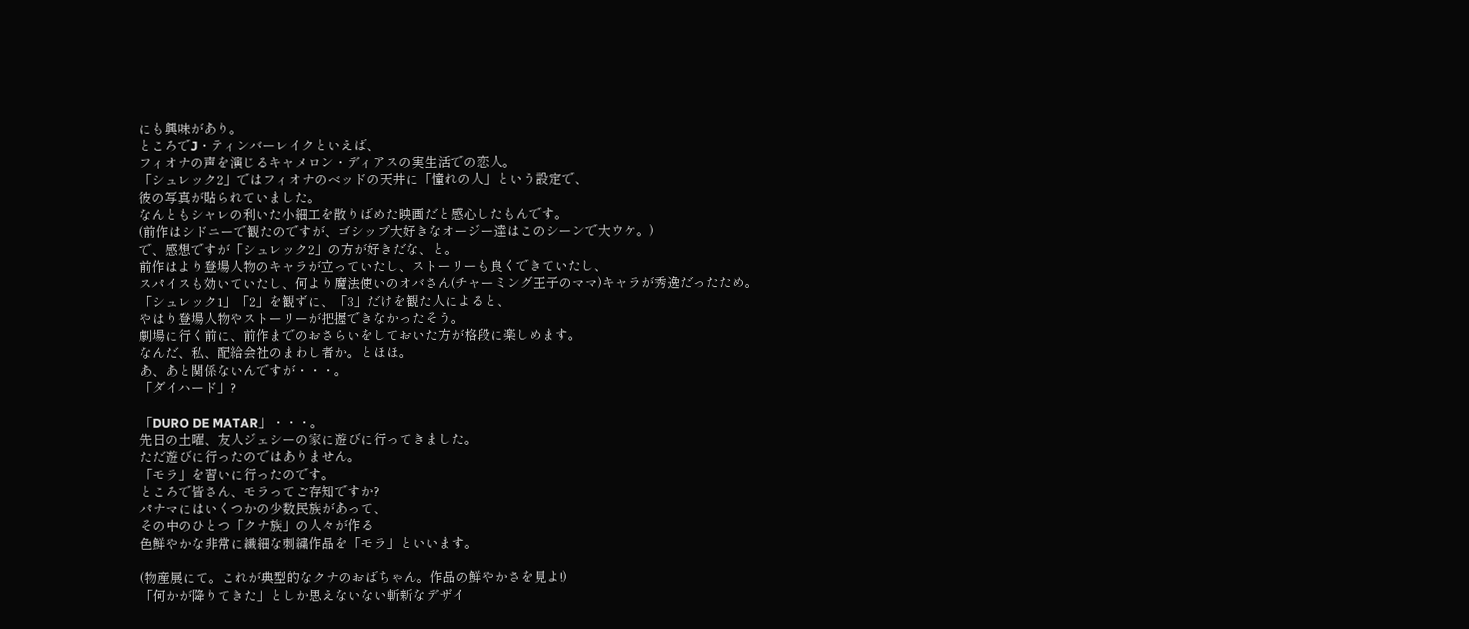にも興味があり。
ところでJ・ティンバーレイクといえば、
フィオナの声を演じるキャメロン・ディアスの実生活での恋人。
「シュレック2」ではフィオナのベッドの天井に「憧れの人」という設定で、
彼の写真が貼られていました。
なんともシャレの利いた小細工を散りばめた映画だと感心したもんです。
(前作はシドニーで観たのですが、ゴシップ大好きなオージー達はこのシーンで大ウケ。)
で、感想ですが「シュレック2」の方が好きだな、と。
前作はより登場人物のキャラが立っていたし、ストーリーも良くできていたし、
スパイスも効いていたし、何より魔法使いのオバさん(チャーミング王子のママ)キャラが秀逸だったため。
「シュレック1」「2」を観ずに、「3」だけを観た人によると、
やはり登場人物やストーリーが把握できなかったそう。
劇場に行く前に、前作までのおさらいをしておいた方が格段に楽しめます。
なんだ、私、配給会社のまわし者か。とほほ。
あ、あと関係ないんですが・・・。
「ダイハード」?

「DURO DE MATAR」・・・。
先日の土曜、友人ジェシーの家に遊びに行ってきました。
ただ遊びに行ったのではありません。
「モラ」を習いに行ったのです。
ところで皆さん、モラってご存知ですか?
パナマにはいくつかの少数民族があって、
その中のひとつ「クナ族」の人々が作る
色鮮やかな非常に繊細な刺繍作品を「モラ」といいます。

(物産展にて。これが典型的なクナのおばちゃん。作品の鮮やかさを見よ!)
「何かが降りてきた」としか思えないない斬新なデザイ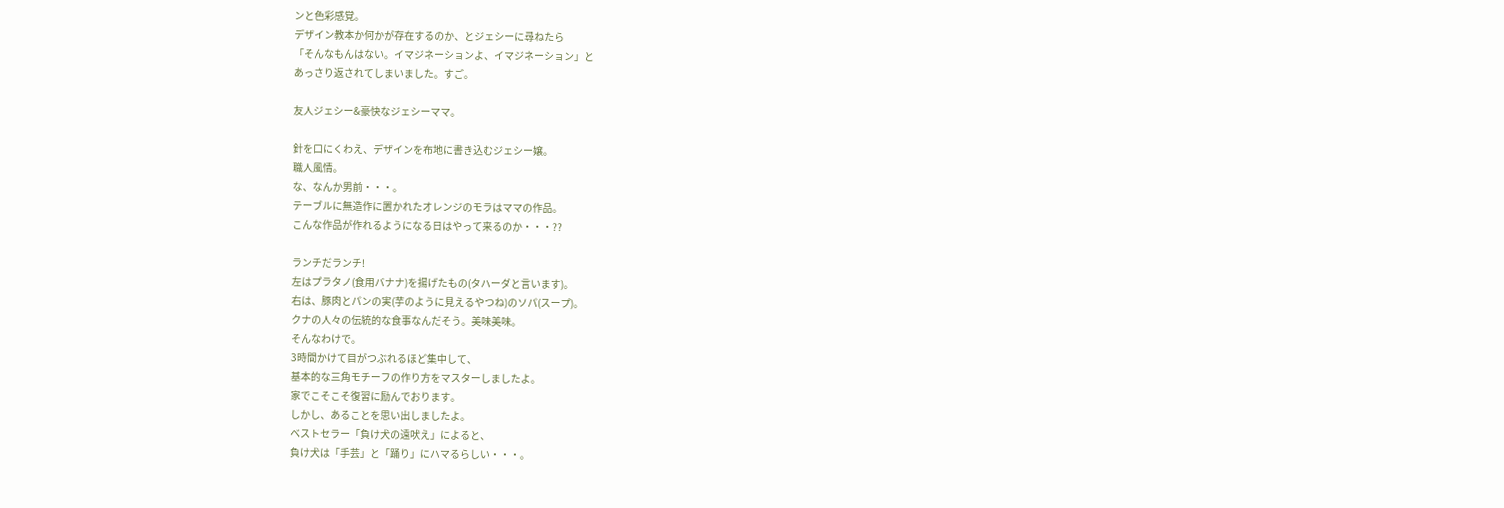ンと色彩感覚。
デザイン教本か何かが存在するのか、とジェシーに尋ねたら
「そんなもんはない。イマジネーションよ、イマジネーション」と
あっさり返されてしまいました。すご。

友人ジェシー&豪快なジェシーママ。

針を口にくわえ、デザインを布地に書き込むジェシー嬢。
職人風情。
な、なんか男前・・・。
テーブルに無造作に置かれたオレンジのモラはママの作品。
こんな作品が作れるようになる日はやって来るのか・・・??

ランチだランチ!
左はプラタノ(食用バナナ)を揚げたもの(タハーダと言います)。
右は、豚肉とパンの実(芋のように見えるやつね)のソパ(スープ)。
クナの人々の伝統的な食事なんだそう。美味美味。
そんなわけで。
3時間かけて目がつぶれるほど集中して、
基本的な三角モチーフの作り方をマスターしましたよ。
家でこそこそ復習に励んでおります。
しかし、あることを思い出しましたよ。
ベストセラー「負け犬の遠吠え」によると、
負け犬は「手芸」と「踊り」にハマるらしい・・・。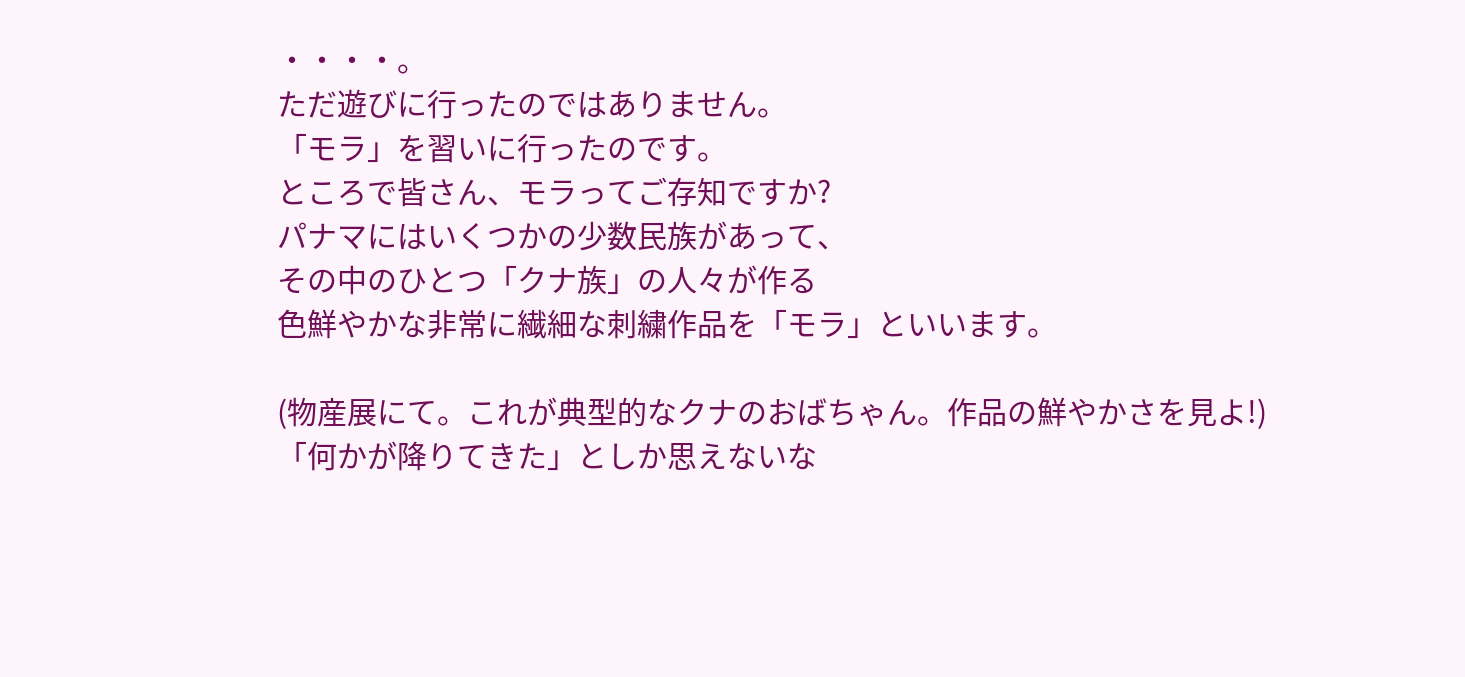・・・・。
ただ遊びに行ったのではありません。
「モラ」を習いに行ったのです。
ところで皆さん、モラってご存知ですか?
パナマにはいくつかの少数民族があって、
その中のひとつ「クナ族」の人々が作る
色鮮やかな非常に繊細な刺繍作品を「モラ」といいます。

(物産展にて。これが典型的なクナのおばちゃん。作品の鮮やかさを見よ!)
「何かが降りてきた」としか思えないな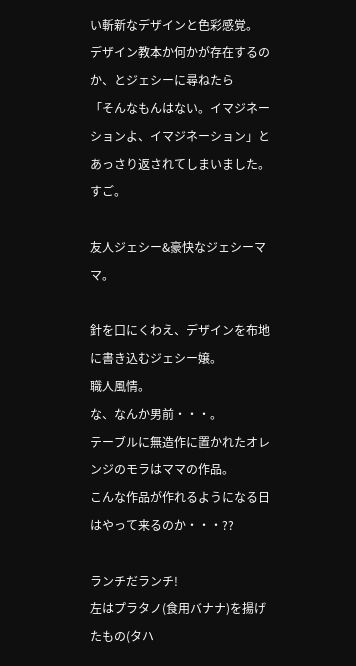い斬新なデザインと色彩感覚。
デザイン教本か何かが存在するのか、とジェシーに尋ねたら
「そんなもんはない。イマジネーションよ、イマジネーション」と
あっさり返されてしまいました。すご。

友人ジェシー&豪快なジェシーママ。

針を口にくわえ、デザインを布地に書き込むジェシー嬢。
職人風情。
な、なんか男前・・・。
テーブルに無造作に置かれたオレンジのモラはママの作品。
こんな作品が作れるようになる日はやって来るのか・・・??

ランチだランチ!
左はプラタノ(食用バナナ)を揚げたもの(タハ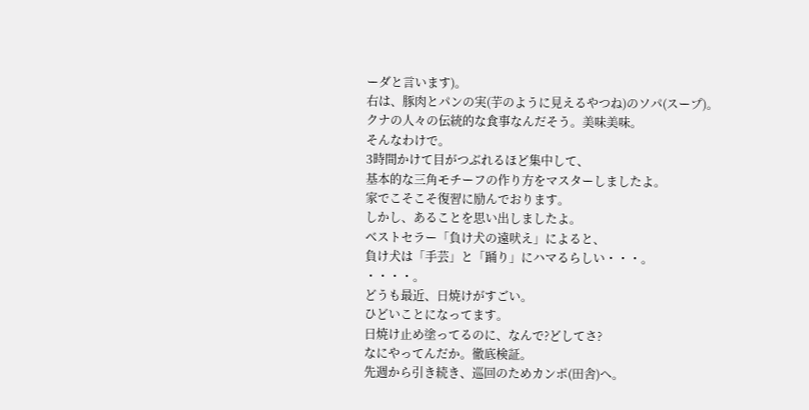ーダと言います)。
右は、豚肉とパンの実(芋のように見えるやつね)のソパ(スープ)。
クナの人々の伝統的な食事なんだそう。美味美味。
そんなわけで。
3時間かけて目がつぶれるほど集中して、
基本的な三角モチーフの作り方をマスターしましたよ。
家でこそこそ復習に励んでおります。
しかし、あることを思い出しましたよ。
ベストセラー「負け犬の遠吠え」によると、
負け犬は「手芸」と「踊り」にハマるらしい・・・。
・・・・。
どうも最近、日焼けがすごい。
ひどいことになってます。
日焼け止め塗ってるのに、なんで?どしてさ?
なにやってんだか。徹底検証。
先週から引き続き、巡回のためカンポ(田舎)へ。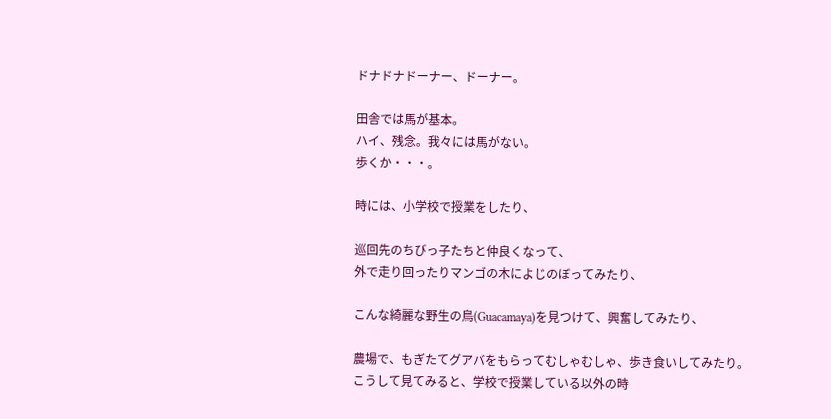ドナドナドーナー、ドーナー。

田舎では馬が基本。
ハイ、残念。我々には馬がない。
歩くか・・・。

時には、小学校で授業をしたり、

巡回先のちびっ子たちと仲良くなって、
外で走り回ったりマンゴの木によじのぼってみたり、

こんな綺麗な野生の鳥(Guacamaya)を見つけて、興奮してみたり、

農場で、もぎたてグアバをもらってむしゃむしゃ、歩き食いしてみたり。
こうして見てみると、学校で授業している以外の時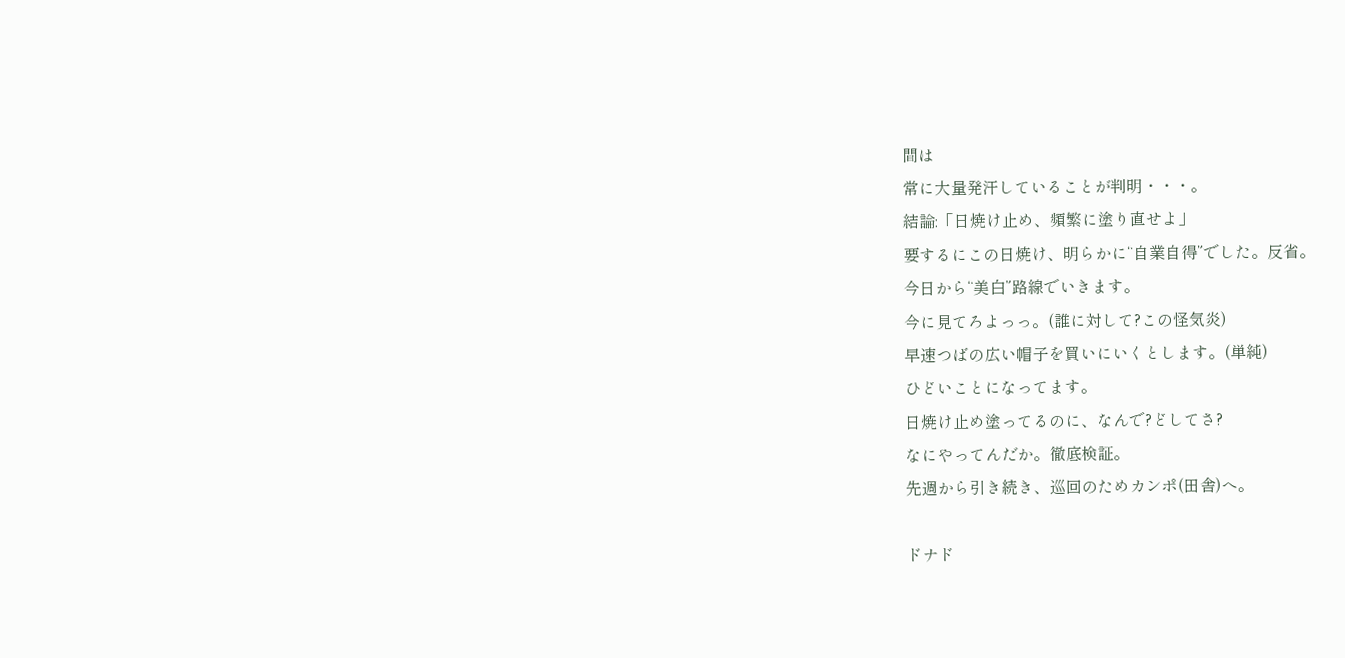間は
常に大量発汗していることが判明・・・。
結論:「日焼け止め、頻繁に塗り直せよ」
要するにこの日焼け、明らかに“自業自得”でした。反省。
今日から“美白”路線でいきます。
今に見てろよっっ。(誰に対して?この怪気炎)
早速つばの広い帽子を買いにいくとします。(単純)
ひどいことになってます。
日焼け止め塗ってるのに、なんで?どしてさ?
なにやってんだか。徹底検証。
先週から引き続き、巡回のためカンポ(田舎)へ。

ドナド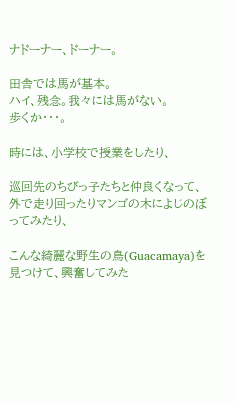ナドーナー、ドーナー。

田舎では馬が基本。
ハイ、残念。我々には馬がない。
歩くか・・・。

時には、小学校で授業をしたり、

巡回先のちびっ子たちと仲良くなって、
外で走り回ったりマンゴの木によじのぼってみたり、

こんな綺麗な野生の鳥(Guacamaya)を見つけて、興奮してみた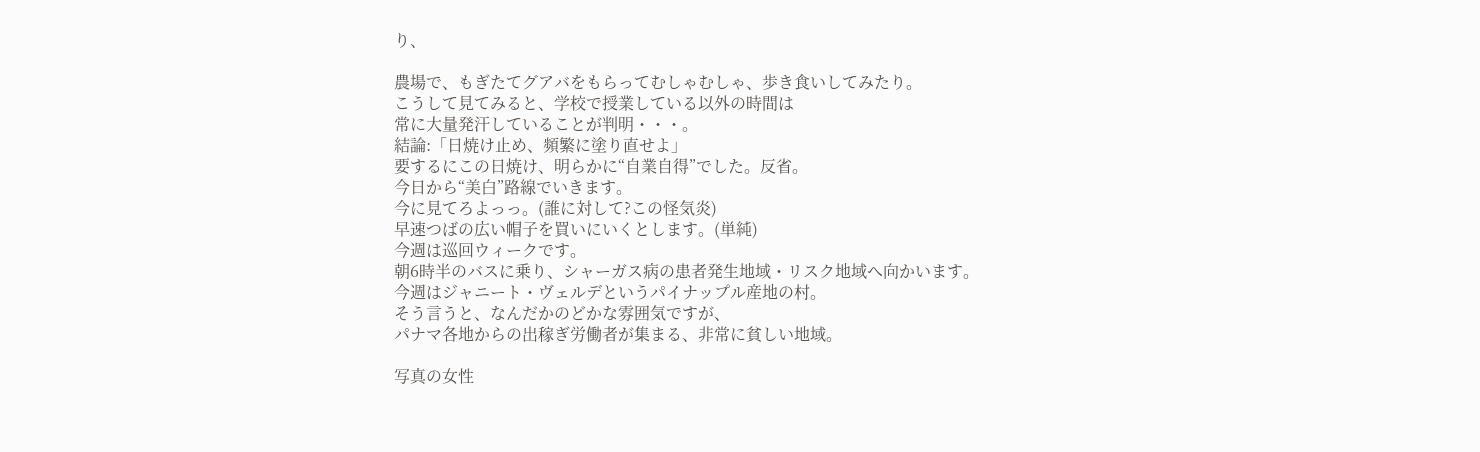り、

農場で、もぎたてグアバをもらってむしゃむしゃ、歩き食いしてみたり。
こうして見てみると、学校で授業している以外の時間は
常に大量発汗していることが判明・・・。
結論:「日焼け止め、頻繁に塗り直せよ」
要するにこの日焼け、明らかに“自業自得”でした。反省。
今日から“美白”路線でいきます。
今に見てろよっっ。(誰に対して?この怪気炎)
早速つばの広い帽子を買いにいくとします。(単純)
今週は巡回ウィークです。
朝6時半のバスに乗り、シャーガス病の患者発生地域・リスク地域へ向かいます。
今週はジャニート・ヴェルデというパイナップル産地の村。
そう言うと、なんだかのどかな雰囲気ですが、
パナマ各地からの出稼ぎ労働者が集まる、非常に貧しい地域。

写真の女性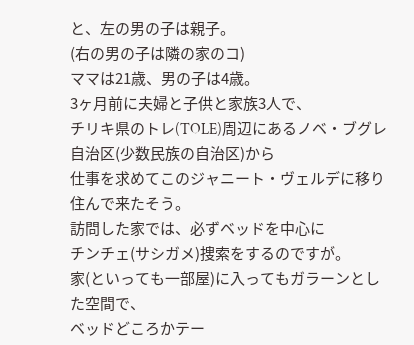と、左の男の子は親子。
(右の男の子は隣の家のコ)
ママは21歳、男の子は4歳。
3ヶ月前に夫婦と子供と家族3人で、
チリキ県のトレ(TOLE)周辺にあるノベ・ブグレ自治区(少数民族の自治区)から
仕事を求めてこのジャニート・ヴェルデに移り住んで来たそう。
訪問した家では、必ずベッドを中心に
チンチェ(サシガメ)捜索をするのですが。
家(といっても一部屋)に入ってもガラーンとした空間で、
ベッドどころかテー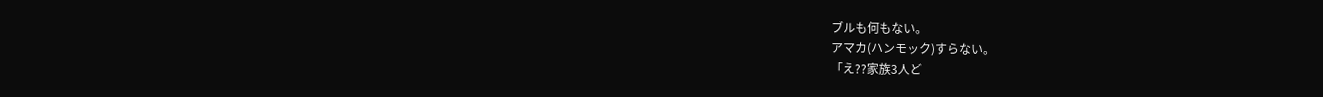ブルも何もない。
アマカ(ハンモック)すらない。
「え??家族3人ど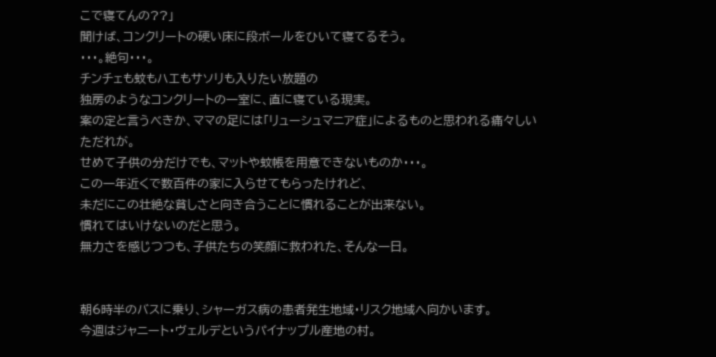こで寝てんの??」
聞けば、コンクリートの硬い床に段ボールをひいて寝てるそう。
・・・。絶句・・・。
チンチェも蚊もハエもサソリも入りたい放題の
独房のようなコンクリートの一室に、直に寝ている現実。
案の定と言うべきか、ママの足には「リューシュマニア症」によるものと思われる痛々しいただれが。
せめて子供の分だけでも、マットや蚊帳を用意できないものか・・・。
この一年近くで数百件の家に入らせてもらったけれど、
未だにこの壮絶な貧しさと向き合うことに慣れることが出来ない。
慣れてはいけないのだと思う。
無力さを感じつつも、子供たちの笑顔に救われた、そんな一日。


朝6時半のバスに乗り、シャーガス病の患者発生地域・リスク地域へ向かいます。
今週はジャニート・ヴェルデというパイナップル産地の村。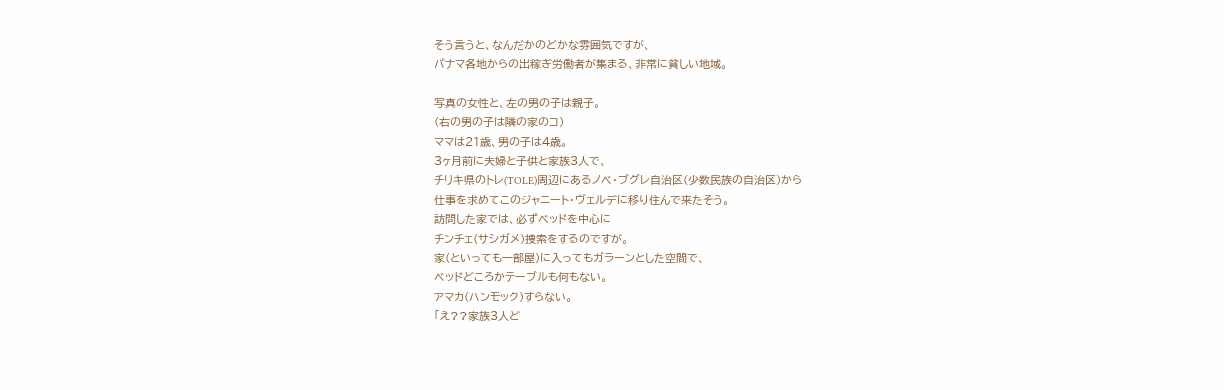そう言うと、なんだかのどかな雰囲気ですが、
パナマ各地からの出稼ぎ労働者が集まる、非常に貧しい地域。

写真の女性と、左の男の子は親子。
(右の男の子は隣の家のコ)
ママは21歳、男の子は4歳。
3ヶ月前に夫婦と子供と家族3人で、
チリキ県のトレ(TOLE)周辺にあるノベ・ブグレ自治区(少数民族の自治区)から
仕事を求めてこのジャニート・ヴェルデに移り住んで来たそう。
訪問した家では、必ずベッドを中心に
チンチェ(サシガメ)捜索をするのですが。
家(といっても一部屋)に入ってもガラーンとした空間で、
ベッドどころかテーブルも何もない。
アマカ(ハンモック)すらない。
「え??家族3人ど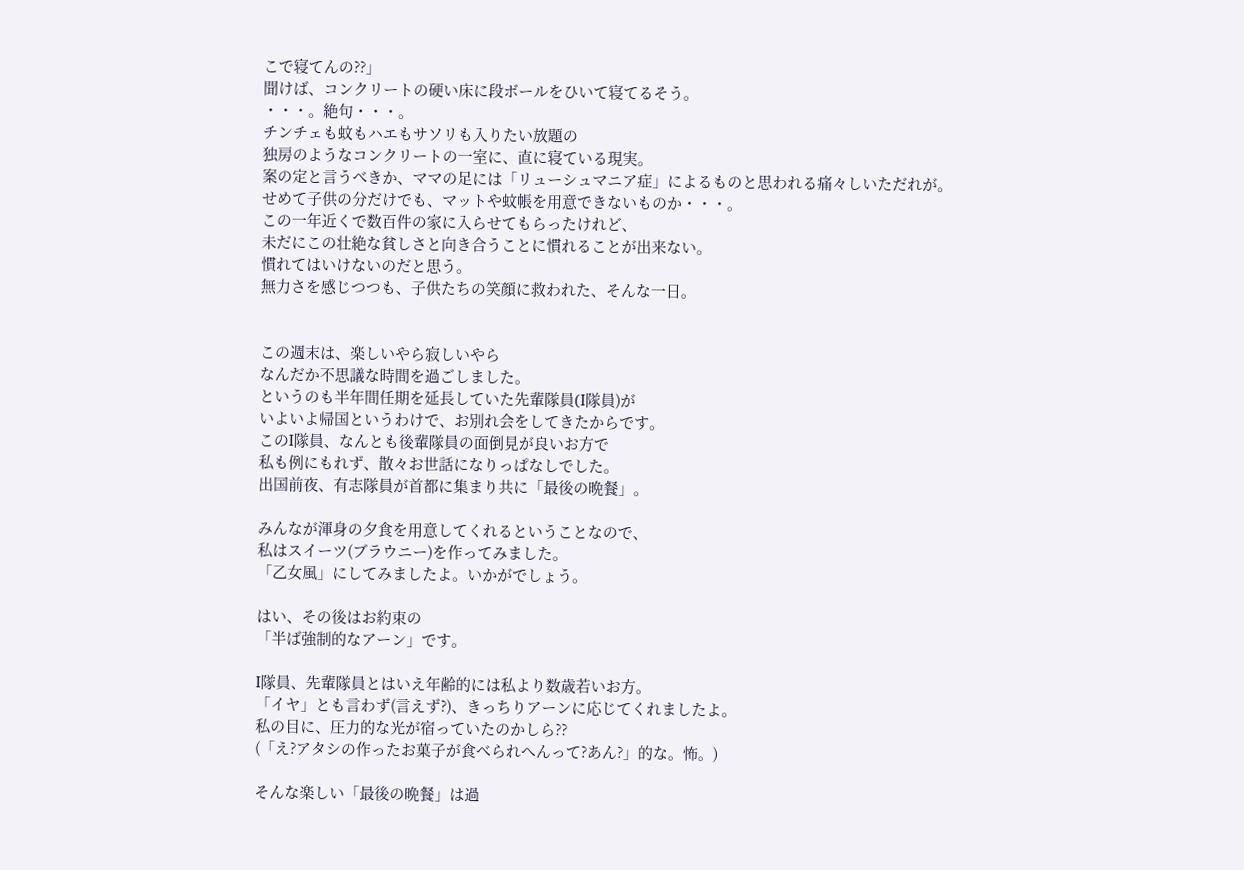こで寝てんの??」
聞けば、コンクリートの硬い床に段ボールをひいて寝てるそう。
・・・。絶句・・・。
チンチェも蚊もハエもサソリも入りたい放題の
独房のようなコンクリートの一室に、直に寝ている現実。
案の定と言うべきか、ママの足には「リューシュマニア症」によるものと思われる痛々しいただれが。
せめて子供の分だけでも、マットや蚊帳を用意できないものか・・・。
この一年近くで数百件の家に入らせてもらったけれど、
未だにこの壮絶な貧しさと向き合うことに慣れることが出来ない。
慣れてはいけないのだと思う。
無力さを感じつつも、子供たちの笑顔に救われた、そんな一日。


この週末は、楽しいやら寂しいやら
なんだか不思議な時間を過ごしました。
というのも半年間任期を延長していた先輩隊員(I隊員)が
いよいよ帰国というわけで、お別れ会をしてきたからです。
このI隊員、なんとも後輩隊員の面倒見が良いお方で
私も例にもれず、散々お世話になりっぱなしでした。
出国前夜、有志隊員が首都に集まり共に「最後の晩餐」。

みんなが渾身の夕食を用意してくれるということなので、
私はスイーツ(ブラウニー)を作ってみました。
「乙女風」にしてみましたよ。いかがでしょう。

はい、その後はお約束の
「半ば強制的なアーン」です。

I隊員、先輩隊員とはいえ年齢的には私より数歳若いお方。
「イヤ」とも言わず(言えず?)、きっちりアーンに応じてくれましたよ。
私の目に、圧力的な光が宿っていたのかしら??
(「え?アタシの作ったお菓子が食べられへんって?あん?」的な。怖。)

そんな楽しい「最後の晩餐」は過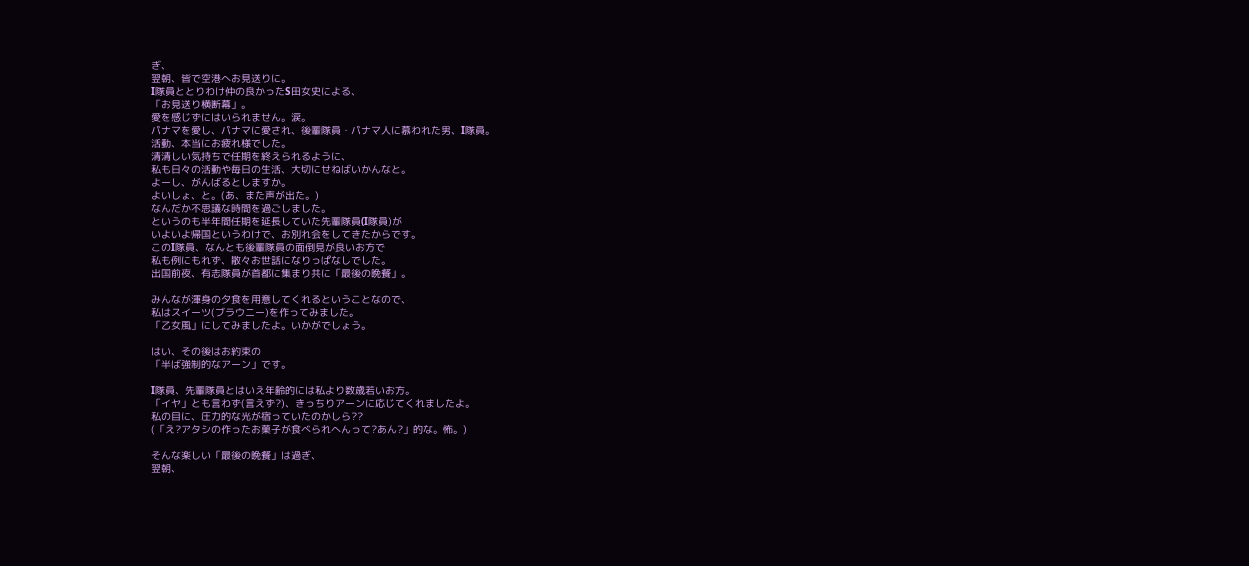ぎ、
翌朝、皆で空港へお見送りに。
I隊員ととりわけ仲の良かったS田女史による、
「お見送り横断幕」。
愛を感じずにはいられません。涙。
パナマを愛し、パナマに愛され、後輩隊員・パナマ人に慕われた男、I隊員。
活動、本当にお疲れ様でした。
清清しい気持ちで任期を終えられるように、
私も日々の活動や毎日の生活、大切にせねばいかんなと。
よーし、がんばるとしますか。
よいしょ、と。(あ、また声が出た。)
なんだか不思議な時間を過ごしました。
というのも半年間任期を延長していた先輩隊員(I隊員)が
いよいよ帰国というわけで、お別れ会をしてきたからです。
このI隊員、なんとも後輩隊員の面倒見が良いお方で
私も例にもれず、散々お世話になりっぱなしでした。
出国前夜、有志隊員が首都に集まり共に「最後の晩餐」。

みんなが渾身の夕食を用意してくれるということなので、
私はスイーツ(ブラウニー)を作ってみました。
「乙女風」にしてみましたよ。いかがでしょう。

はい、その後はお約束の
「半ば強制的なアーン」です。

I隊員、先輩隊員とはいえ年齢的には私より数歳若いお方。
「イヤ」とも言わず(言えず?)、きっちりアーンに応じてくれましたよ。
私の目に、圧力的な光が宿っていたのかしら??
(「え?アタシの作ったお菓子が食べられへんって?あん?」的な。怖。)

そんな楽しい「最後の晩餐」は過ぎ、
翌朝、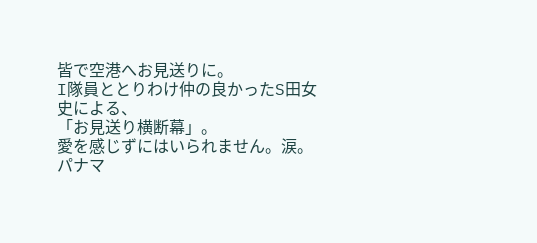皆で空港へお見送りに。
I隊員ととりわけ仲の良かったS田女史による、
「お見送り横断幕」。
愛を感じずにはいられません。涙。
パナマ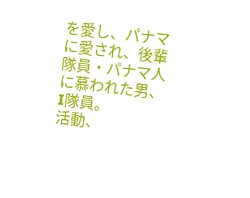を愛し、パナマに愛され、後輩隊員・パナマ人に慕われた男、I隊員。
活動、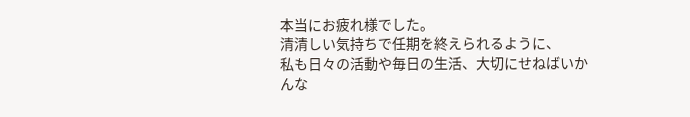本当にお疲れ様でした。
清清しい気持ちで任期を終えられるように、
私も日々の活動や毎日の生活、大切にせねばいかんな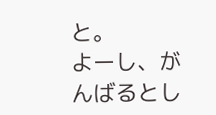と。
よーし、がんばるとし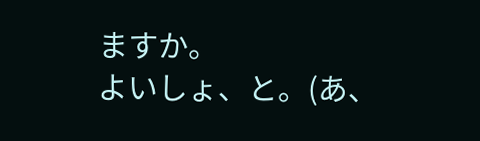ますか。
よいしょ、と。(あ、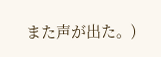また声が出た。)